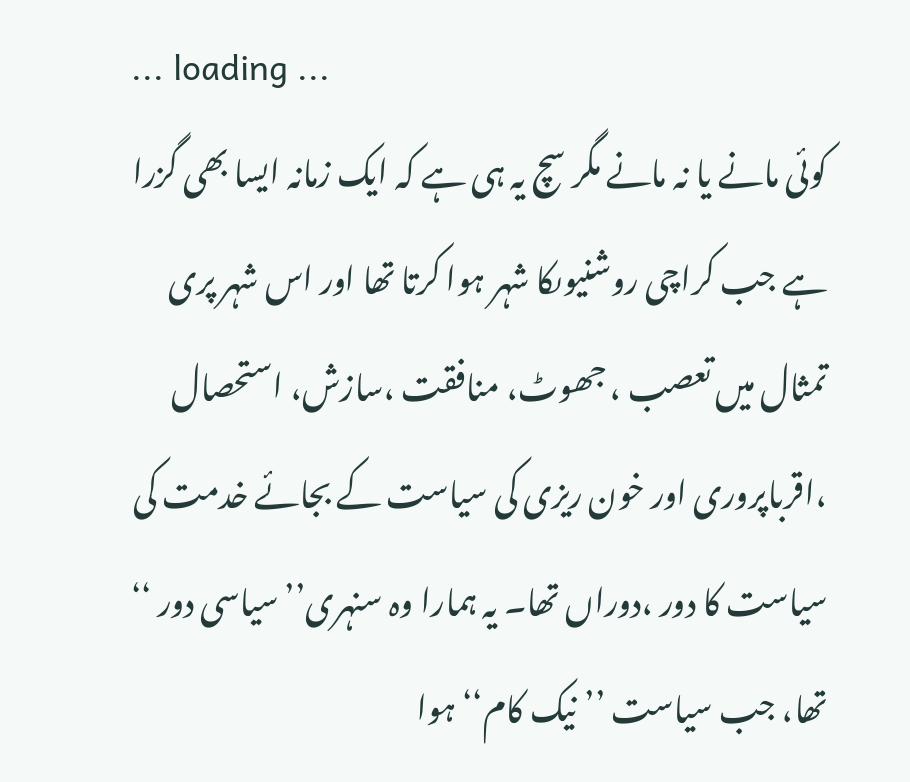... loading ...
کوئی مانے یا نہ مانے مگر سچ یہ ہی ہے کہ ایک زمانہ ایسا بھی گزرا ہے جب کراچی روشنیوںکا شہر ہوا کرتا تھا اور اس شہر پری تمثال میں تعصب ، جھوٹ، منافقت ،سازش، استحصال ،اقرباپروری اور خون ریزی کی سیاست کے بجائے خدمت کی سیاست کا دور ،دوراں تھا۔ یہ ہمارا وہ سنہری’’سیاسی دور ‘‘ تھا، جب سیاست ’’نیک کام‘‘ ہوا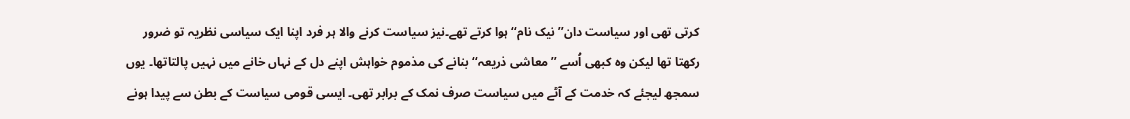کرتی تھی اور سیاست دان’’ نیک نام‘‘ ہوا کرتے تھے۔نیز سیاست کرنے والا ہر فرد اپنا ایک سیاسی نظریہ تو ضرور رکھتا تھا لیکن وہ کبھی اُسے ’’معاشی ذریعہ‘‘ بنانے کی مذموم خواہش اپنے دل کے نہاں خانے میں نہیں پالتاتھا۔ یوں سمجھ لیجئے کہ خدمت کے آٹے میں سیاست صرف نمک کے برابر تھی۔ ایسی قومی سیاست کے بطن سے پیدا ہونے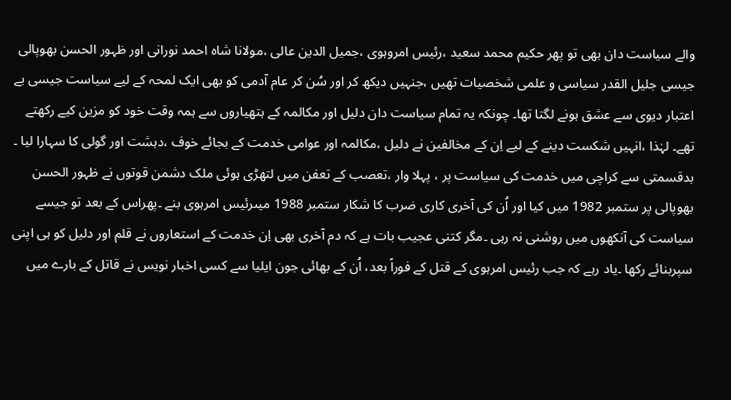والے سیاست دان بھی تو پھر حکیم محمد سعید ،رئیس امروہوی ،جمیل الدین عالی ،مولانا شاہ احمد نورانی اور ظہور الحسن بھوپالی جیسی جلیل القدر سیاسی و علمی شخصیات تھیں ،جنہیں دیکھ کر اور سُن کر عام آدمی کو بھی ایک لمحہ کے لیے سیاست جیسی بے اعتبار دیوی سے عشق ہونے لگتا تھا۔ چونکہ یہ تمام سیاست دان دلیل اور مکالمہ کے ہتھیاروں سے ہمہ وقت خود کو مزین کیے رکھتے تھے۔ لہٰذا ،انہیں شکست دینے کے لیے اِن کے مخالفین نے دلیل ،مکالمہ اور عوامی خدمت کے بجائے خوف ،دہشت اور گولی کا سہارا لیا ۔
بدقسمتی سے کراچی میں خدمت کی سیاست پر ، پہلا وار ،تعصب کے تعفن میں لتھڑی ہوئی ملک دشمن قوتوں نے ظہور الحسن بھوپالی پر ستمبر 1982 میں کیا اور اُن کی آخری کاری ضرب کا شکار ستمبر 1988 میںرئیس امرہوی بنے ۔پھراس کے بعد تو جیسے سیاست کی آنکھوں میں روشنی نہ رہی ۔مگر کتنی عجیب بات ہے کہ دم آخری بھی اِن خدمت کے استعاروں نے قلم اور دلیل کو ہی اپنی سپربنائے رکھا ۔یاد رہے کہ جب رئیس امرہوی کے قتل کے فوراً بعد، اُن کے بھائی جون ایلیا سے کسی اخبار نویس نے قاتل کے بارے میں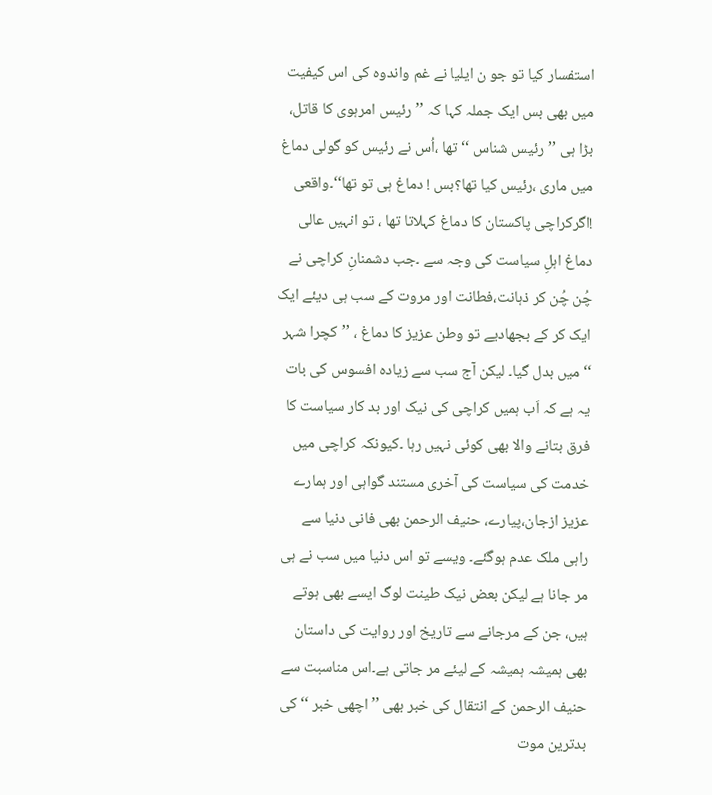استفسار کیا تو جو ن ایلیا نے غم واندوہ کی اس کیفیت میں بھی بس ایک جملہ کہا کہ ’’رئیس امرہوی کا قاتل، بڑا ہی ’’رئیس شناس ‘‘ تھا ،اُس نے رئیس کو گولی دماغ میں ماری ،رئیس کیا تھا؟بس ! دماغ ہی تو تھا‘‘۔واقعی !اگرکراچی پاکستان کا دماغ کہلاتا تھا ، تو انہیں عالی دماغ اہلِ سیاست کی وجہ سے ۔جب دشمنانِ کراچی نے چُن چُن کر ذہانت،فطانت اور مروت کے سب ہی دیئے ایک ایک کر کے بجھادیے تو وطن عزیز کا دماغ ، ’’کچرا شہر ‘‘میں بدل گیا۔ لیکن آج سب سے زیادہ افسوس کی بات یہ ہے کہ اَب ہمیں کراچی کی نیک اور بد کار سیاست کا فرق بتانے والا بھی کوئی نہیں رہا ۔کیونکہ کراچی میں خدمت کی سیاست کی آخری مستند گواہی اور ہمارے عزیز ازجان،پیارے، حنیف الرحمن بھی فانی دنیا سے راہی ملک عدم ہوگئے۔ ویسے تو اس دنیا میں سب نے ہی مر جانا ہے لیکن بعض نیک طینت لوگ ایسے بھی ہوتے ہیں، جن کے مرجانے سے تاریخ اور روایت کی داستان بھی ہمیشہ ہمیشہ کے لیئے مر جاتی ہے۔اس مناسبت سے حنیف الرحمن کے انتقال کی خبر بھی ’’اچھی خبر ‘‘ کی بدترین موت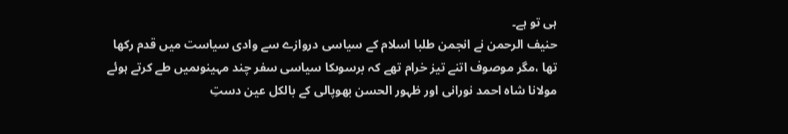ہی تو ہے۔
حنیف الرحمن نے انجمن طلبا اسلام کے سیاسی دروازے سے وادی سیاست میں قدم رکھا تھا ،مگر موصوف اتنے تیز خرام تھے کہ برسوںکا سیاسی سفر چند مہینوںمیں طے کرتے ہوئے مولانا شاہ احمد نورانی اور ظہور الحسن بھوپالی کے بالکل عین دستِ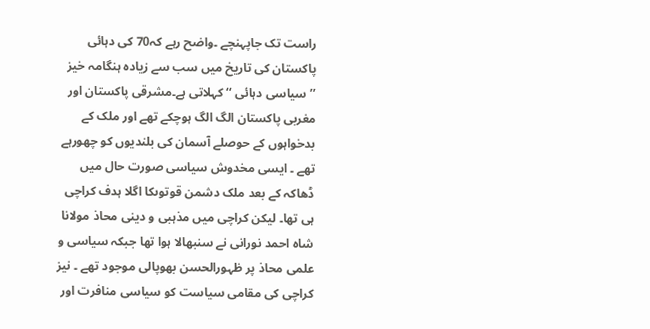راست تک جاپہنچے ۔واضح رہے کہ70 کی دہائی پاکستان کی تاریخ میں سب سے زیادہ ہنگامہ خیز ’’سیاسی دہائی ‘‘ کہلاتی ہے۔مشرقی پاکستان اور مغربی پاکستان الگ الگ ہوچکے تھے اور ملک کے بدخواہوں کے حوصلے آسمان کی بلندیوں کو چھورہے تھے ۔ ایسی مخدوش سیاسی صورت حال میں ڈھاکہ کے بعد ملک دشمن قوتوںکا اگلا ہدف کراچی ہی تھا۔ لیکن کراچی میں مذہبی و دینی محاذ مولانا شاہ احمد نورانی نے سنبھالا ہوا تھا جبکہ سیاسی و علمی محاذ پر ظہورالحسن بھوپالی موجود تھے ۔ نیز کراچی کی مقامی سیاست کو سیاسی منافرت اور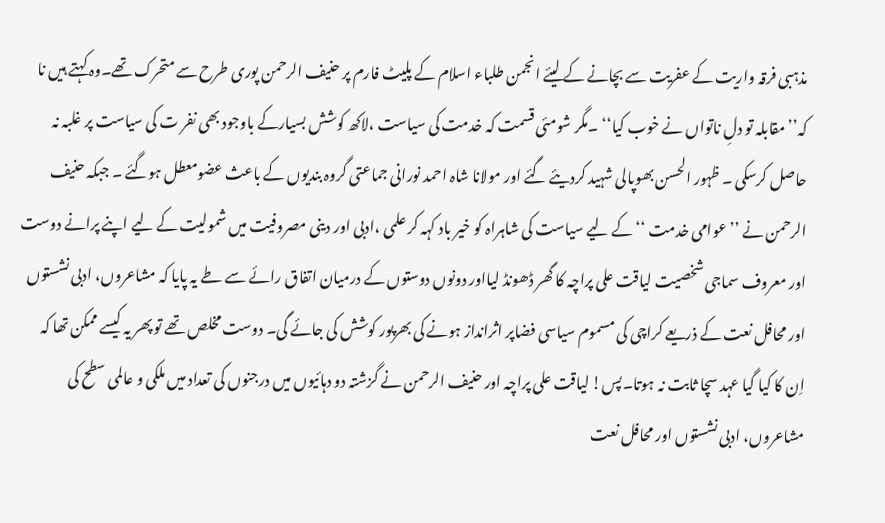مذہبی فرقہ واریت کے عفریت سے بچانے کے لیئے انجمن طلباء اسلام کے پلیٹ فارم پر حنیف الرحمن پوری طرح سے متحرک تھے۔وہ کہتے ہیں نا کہ’’ مقابلہ تو دلِ ناتواں نے خوب کیا‘‘ ۔مگر شومئی قسمت کہ خدمت کی سیاست ،لاکھ کوشش بسیارکے باوجود بھی نفر ت کی سیاست پر غلبہ نہ حاصل کرسکی ۔ ظہور الحسن بھوپالی شہید کردیئے گئے اور مولانا شاہ احمد نورانی جماعتی گروہ بندیوں کے باعث عضومعطل ہوگئے ۔ جبکہ حنیف الرحمن نے ’’عوامی خدمت ‘‘ کے لیے سیاست کی شاہراہ کو خیر باد کہہ کر علمی ،ادبی اور دینی مصروفیت میں شمولیت کے لیے اپنے پرانے دوست اور معروف سماجی شخصیت لیاقت علی پراچہ کا گھر ڈھونڈ لیااور دونوں دوستوں کے درمیان اتفاق رائے سے طے یہ پایا کہ مشاعروں، ادبی نشستوں اور محافل نعت کے ذریعے کراچی کی مسموم سیاسی فضاپر اثرانداز ہونے کی بھرپور کوشش کی جائے گی۔ دوست مخلص تھے تو پھر یہ کیسے ممکن تھا کہ اِن کا کیا گیا عہد سچا ثابت نہ ہوتا۔پس! لیاقت علی پراچہ اور حنیف الرحمن نے گزشتہ دو دہائیوں میں درجنوں کی تعداد میں ملکی و عالمی سطح کی مشاعروں، ادبی نشستوں اور محافل نعت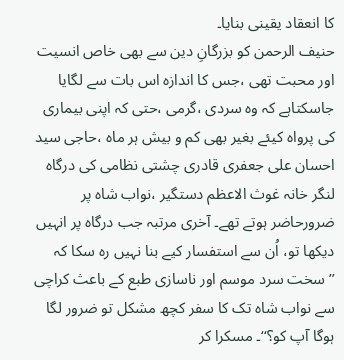کا انعقاد یقینی بنایا۔
حنیف الرحمن کو بزرگانِ دین سے بھی خاص انسیت اور محبت تھی ،جس کا اندازہ اس بات سے لگایا جاسکتاہے کہ وہ سردی ،گرمی ،حتی کہ اپنی بیماری کی پرواہ کیئے بغیر بھی کم و بیش ہر ماہ ،حاجی سید احسان علی جعفری قادری چشتی نظامی کی درگاہ لنگر خانہ غوث الاعظم دستگیر ،نواب شاہ پر ضرورحاضر ہوتے تھے۔ آخری مرتبہ جب درگاہ پر انہیں دیکھا تو، اُن سے استفسار کیے بنا نہیں رہ سکا کہ ’’سخت سرد موسم اور ناسازی طبع کے باعث کراچی سے نواب شاہ تک کا سفر کچھ مشکل تو ضرور لگا ہوگا آپ کو؟‘‘۔ مسکرا کر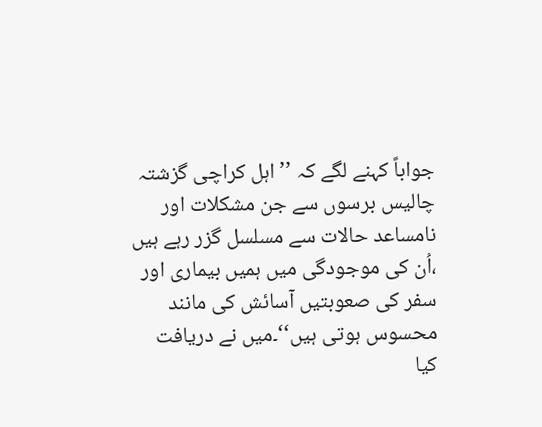جواباً کہنے لگے کہ ’’اہل کراچی گزشتہ چالیس برسوں سے جن مشکلات اور نامساعد حالات سے مسلسل گزر رہے ہیں ،اُن کی موجودگی میں ہمیں بیماری اور سفر کی صعوبتیں آسائش کی مانند محسوس ہوتی ہیں‘‘۔میں نے دریافت کیا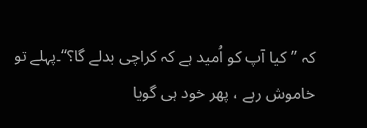کہ ’’کیا آپ کو اُمید ہے کہ کراچی بدلے گا؟‘‘۔پہلے تو خاموش رہے ، پھر خود ہی گویا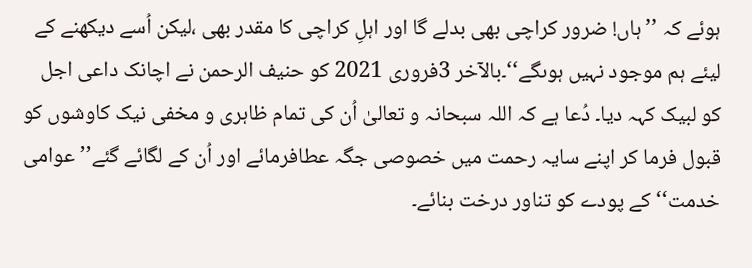ہوئے کہ ’’ہاں! ضرور کراچی بھی بدلے گا اور اہلِ کراچی کا مقدر بھی ،لیکن اُسے دیکھنے کے لیئے ہم موجود نہیں ہوںگے‘‘۔بالآخر 3فروری 2021 کو حنیف الرحمن نے اچانک داعی اجل کو لبیک کہہ دیا۔ دُعا ہے کہ اللہ سبحانہ و تعالیٰ اُن کی تمام ظاہری و مخفی نیک کاوشوں کو قبول فرما کر اپنے سایہ رحمت میں خصوصی جگہ عطافرمائے اور اُن کے لگائے گئے’’ عوامی خدمت‘‘ کے پودے کو تناور درخت بنائے۔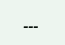۔۔۔